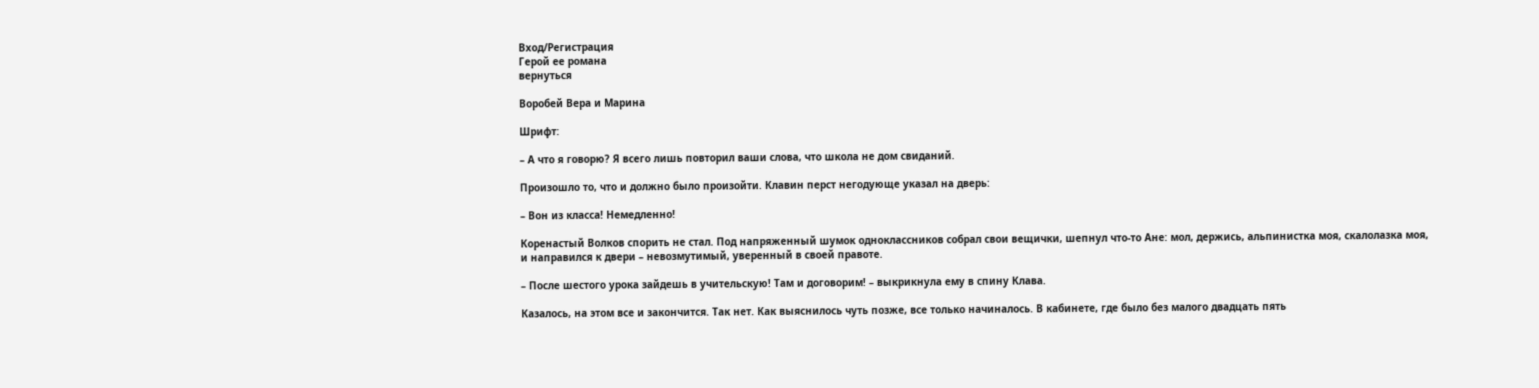Вход/Регистрация
Герой ее романа
вернуться

Воробей Вера и Марина

Шрифт:

– А что я говорю? Я всего лишь повторил ваши слова, что школа не дом свиданий.

Произошло то, что и должно было произойти. Клавин перст негодующе указал на дверь:

– Вон из класса! Немедленно!

Коренастый Волков спорить не стал. Под напряженный шумок одноклассников собрал свои вещички, шепнул что-то Ане: мол, держись, альпинистка моя, скалолазка моя, и направился к двери – невозмутимый, уверенный в своей правоте.

– После шестого урока зайдешь в учительскую! Там и договорим! – выкрикнула ему в спину Клава.

Казалось, на этом все и закончится. Так нет. Как выяснилось чуть позже, все только начиналось. В кабинете, где было без малого двадцать пять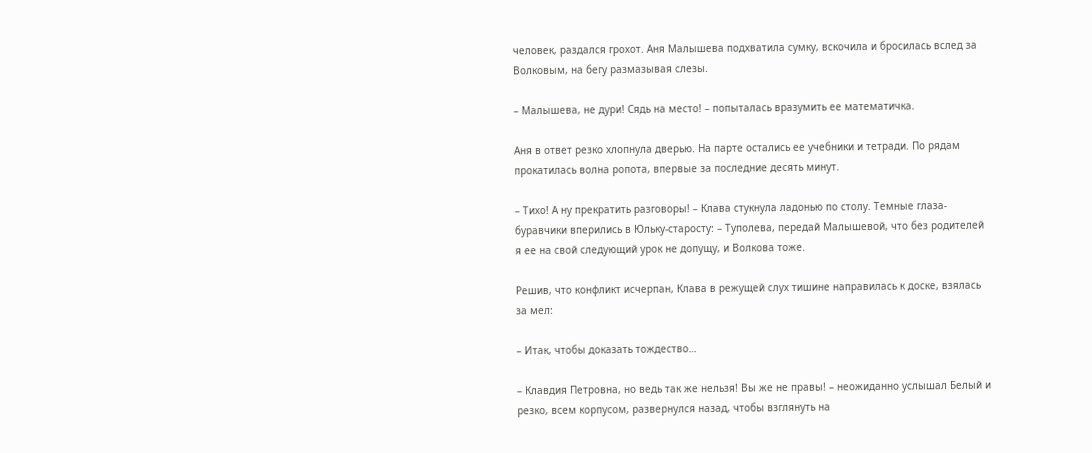человек, раздался грохот. Аня Малышева подхватила сумку, вскочила и бросилась вслед за Волковым, на бегу размазывая слезы.

– Малышева, не дури! Сядь на место! – попыталась вразумить ее математичка.

Аня в ответ резко хлопнула дверью. На парте остались ее учебники и тетради. По рядам прокатилась волна ропота, впервые за последние десять минут.

– Тихо! А ну прекратить разговоры! – Клава стукнула ладонью по столу. Темные глаза-буравчики вперились в Юльку-старосту: – Туполева, передай Малышевой, что без родителей я ее на свой следующий урок не допущу, и Волкова тоже.

Решив, что конфликт исчерпан, Клава в режущей слух тишине направилась к доске, взялась за мел:

– Итак, чтобы доказать тождество…

– Клавдия Петровна, но ведь так же нельзя! Вы же не правы! – неожиданно услышал Белый и резко, всем корпусом, развернулся назад, чтобы взглянуть на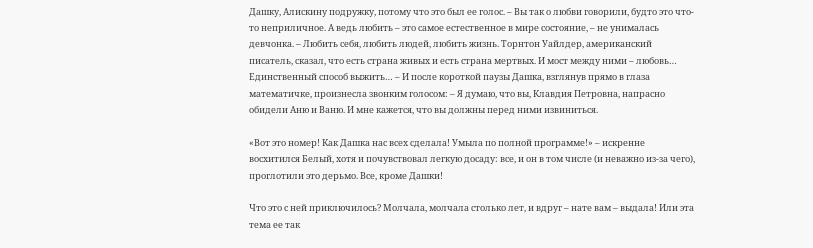Дашку, Алискину подружку, потому что это был ее голос. – Вы так о любви говорили, будто это что-то неприличное. А ведь любить – это самое естественное в мире состояние, – не унималась девчонка. – Любить себя, любить людей, любить жизнь. Торнтон Уайлдер, американский писатель, сказал, что есть страна живых и есть страна мертвых. И мост между ними – любовь… Единственный способ выжить… – И после короткой паузы Дашка, взглянув прямо в глаза математичке, произнесла звонким голосом: – Я думаю, что вы, Клавдия Петровна, напрасно обидели Аню и Ваню. И мне кажется, что вы должны перед ними извиниться.

«Вот это номер! Как Дашка нас всех сделала! Умыла по полной программе!» – искренне восхитился Белый, хотя и почувствовал легкую досаду: все, и он в том числе (и неважно из-за чего), проглотили это дерьмо. Все, кроме Дашки!

Что это с ней приключилось? Молчала, молчала столько лет, и вдруг – нате вам – выдала! Или эта тема ее так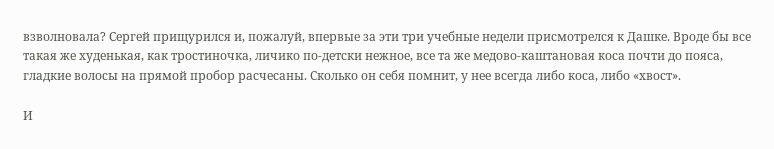взволновала? Сергей прищурился и, пожалуй, впервые за эти три учебные недели присмотрелся к Дашке. Вроде бы все такая же худенькая, как тростиночка, личико по-детски нежное, все та же медово-каштановая коса почти до пояса, гладкие волосы на прямой пробор расчесаны. Сколько он себя помнит, у нее всегда либо коса, либо «хвост».

И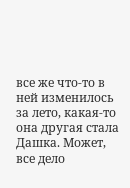все же что-то в ней изменилось за лето, какая-то она другая стала Дашка. Может, все дело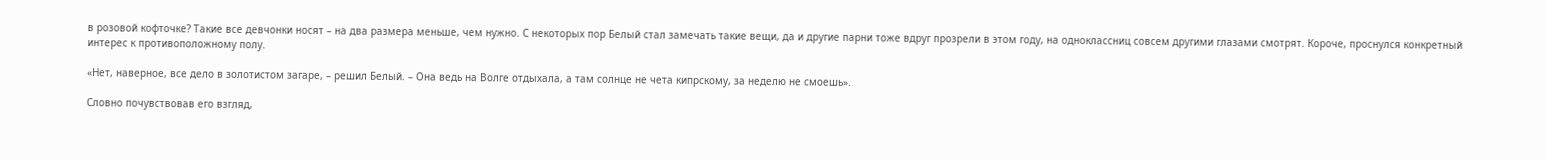в розовой кофточке? Такие все девчонки носят – на два размера меньше, чем нужно. С некоторых пор Белый стал замечать такие вещи, да и другие парни тоже вдруг прозрели в этом году, на одноклассниц совсем другими глазами смотрят. Короче, проснулся конкретный интерес к противоположному полу.

«Нет, наверное, все дело в золотистом загаре, – решил Белый. – Она ведь на Волге отдыхала, а там солнце не чета кипрскому, за неделю не смоешь».

Словно почувствовав его взгляд,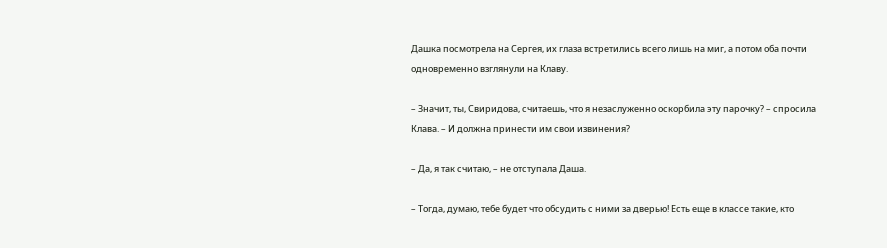Дашка посмотрела на Сергея, их глаза встретились всего лишь на миг, а потом оба почти одновременно взглянули на Клаву.

– Значит, ты, Свиридова, считаешь, что я незаслуженно оскорбила эту парочку? – спросила Клава. – И должна принести им свои извинения?

– Да, я так считаю, – не отступала Даша.

– Тогда, думаю, тебе будет что обсудить с ними за дверью! Есть еще в классе такие, кто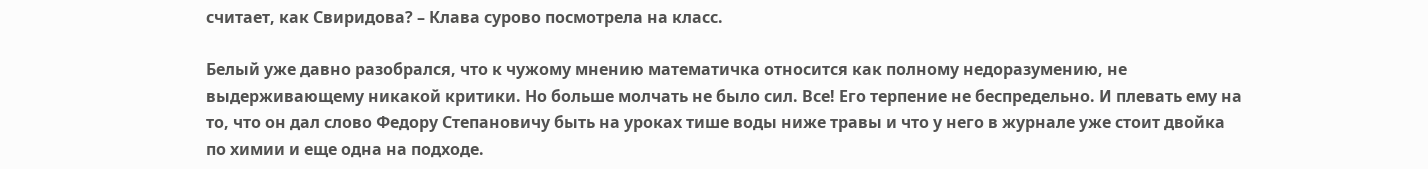считает, как Свиридова? – Клава сурово посмотрела на класс.

Белый уже давно разобрался, что к чужому мнению математичка относится как полному недоразумению, не выдерживающему никакой критики. Но больше молчать не было сил. Все! Его терпение не беспредельно. И плевать ему на то, что он дал слово Федору Степановичу быть на уроках тише воды ниже травы и что у него в журнале уже стоит двойка по химии и еще одна на подходе.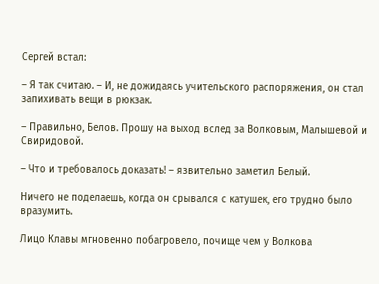Сергей встал:

– Я так считаю. – И, не дожидаясь учительского распоряжения, он стал запихивать вещи в рюкзак.

– Правильно, Белов. Прошу на выход вслед за Волковым, Малышевой и Свиридовой.

– Что и требовалось доказать! – язвительно заметил Белый.

Ничего не поделаешь, когда он срывался с катушек, его трудно было вразумить.

Лицо Клавы мгновенно побагровело, почище чем у Волкова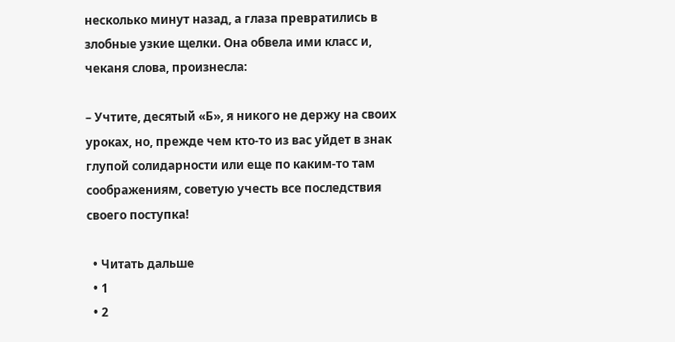несколько минут назад, а глаза превратились в злобные узкие щелки. Она обвела ими класс и, чеканя слова, произнесла:

– Учтите, десятый «Б», я никого не держу на своих уроках, но, прежде чем кто-то из вас уйдет в знак глупой солидарности или еще по каким-то там соображениям, советую учесть все последствия своего поступка!

  • Читать дальше
  • 1
  • 2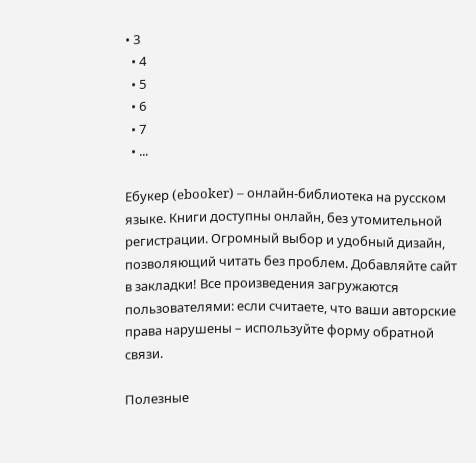• 3
  • 4
  • 5
  • 6
  • 7
  • ...

Ебукер (ebooker) – онлайн-библиотека на русском языке. Книги доступны онлайн, без утомительной регистрации. Огромный выбор и удобный дизайн, позволяющий читать без проблем. Добавляйте сайт в закладки! Все произведения загружаются пользователями: если считаете, что ваши авторские права нарушены – используйте форму обратной связи.

Полезные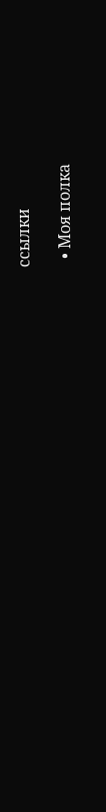ссылки

  • Моя полка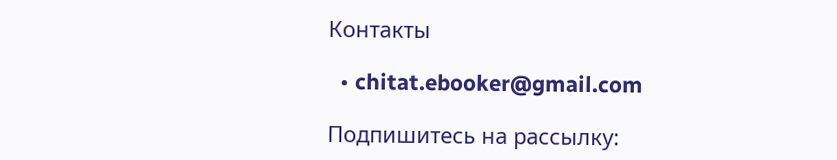Контакты

  • chitat.ebooker@gmail.com

Подпишитесь на рассылку: